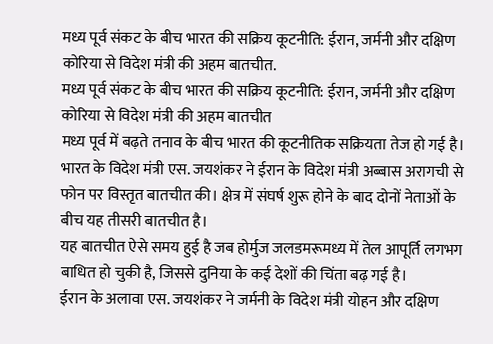मध्य पूर्व संकट के बीच भारत की सक्रिय कूटनीति: ईरान, जर्मनी और दक्षिण कोरिया से विदेश मंत्री की अहम बातचीत.
मध्य पूर्व संकट के बीच भारत की सक्रिय कूटनीति: ईरान, जर्मनी और दक्षिण कोरिया से विदेश मंत्री की अहम बातचीत
मध्य पूर्व में बढ़ते तनाव के बीच भारत की कूटनीतिक सक्रियता तेज हो गई है। भारत के विदेश मंत्री एस. जयशंकर ने ईरान के विदेश मंत्री अब्बास अरागची से फोन पर विस्तृत बातचीत की। क्षेत्र में संघर्ष शुरू होने के बाद दोनों नेताओं के बीच यह तीसरी बातचीत है।
यह बातचीत ऐसे समय हुई है जब होर्मुज जलडमरूमध्य में तेल आपूर्ति लगभग बाधित हो चुकी है, जिससे दुनिया के कई देशों की चिंता बढ़ गई है।
ईरान के अलावा एस. जयशंकर ने जर्मनी के विदेश मंत्री योहन और दक्षिण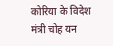कोरिया के विदेश मंत्री चोह यन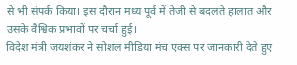से भी संपर्क किया। इस दौरान मध्य पूर्व में तेजी से बदलते हालात और उसके वैश्विक प्रभावों पर चर्चा हुई।
विदेश मंत्री जयशंकर ने सोशल मीडिया मंच एक्स पर जानकारी देते हुए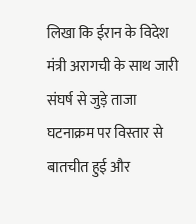लिखा कि ईरान के विदेश मंत्री अरागची के साथ जारी संघर्ष से जुड़े ताजा घटनाक्रम पर विस्तार से बातचीत हुई और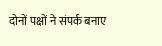दोनों पक्षों ने संपर्क बनाए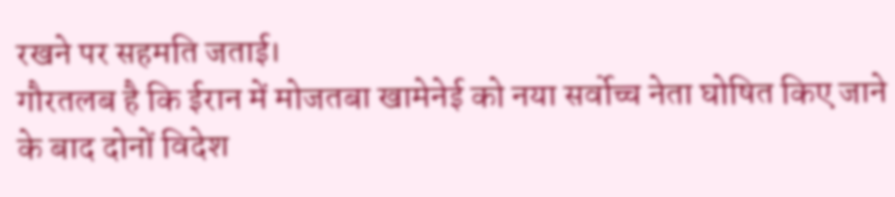रखने पर सहमति जताई।
गौरतलब है कि ईरान में मोजतबा खामेनेई को नया सर्वोच्च नेता घोषित किए जाने के बाद दोनों विदेश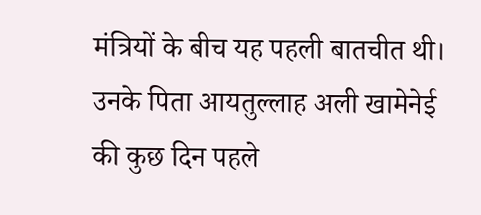मंत्रियों के बीच यह पहली बातचीत थी। उनके पिता आयतुल्लाह अली खामेनेई की कुछ दिन पहले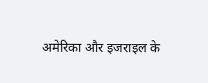अमेरिका और इजराइल के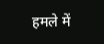हमले में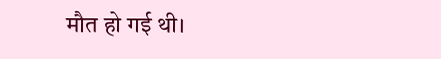मौत हो गई थी।